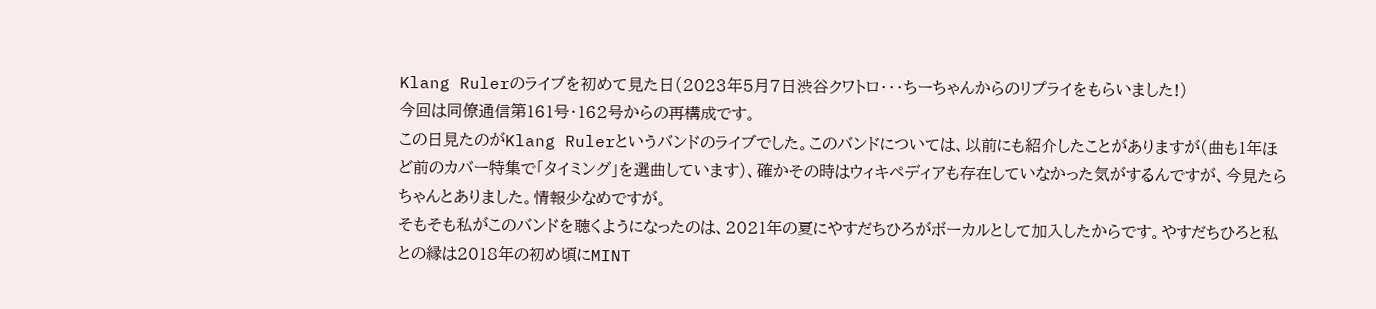Klang Rulerのライブを初めて見た日(2023年5月7日渋谷クワトロ・・・ちーちゃんからのリプライをもらいました!)
今回は同僚通信第161号・162号からの再構成です。
この日見たのがKlang Rulerというバンドのライブでした。このバンドについては、以前にも紹介したことがありますが(曲も1年ほど前のカバー特集で「タイミング」を選曲しています)、確かその時はウィキペディアも存在していなかった気がするんですが、今見たらちゃんとありました。情報少なめですが。
そもそも私がこのバンドを聴くようになったのは、2021年の夏にやすだちひろがボーカルとして加入したからです。やすだちひろと私との縁は2018年の初め頃にMINT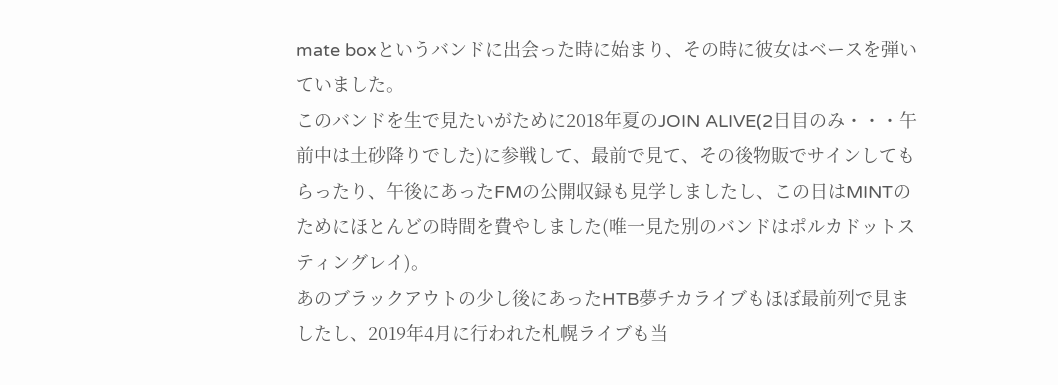mate boxというバンドに出会った時に始まり、その時に彼女はベースを弾いていました。
このバンドを生で見たいがために2018年夏のJOIN ALIVE(2日目のみ・・・午前中は土砂降りでした)に参戦して、最前で見て、その後物販でサインしてもらったり、午後にあったFMの公開収録も見学しましたし、この日はMINTのためにほとんどの時間を費やしました(唯一見た別のバンドはポルカドットスティングレイ)。
あのブラックアウトの少し後にあったHTB夢チカライブもほぼ最前列で見ましたし、2019年4月に行われた札幌ライブも当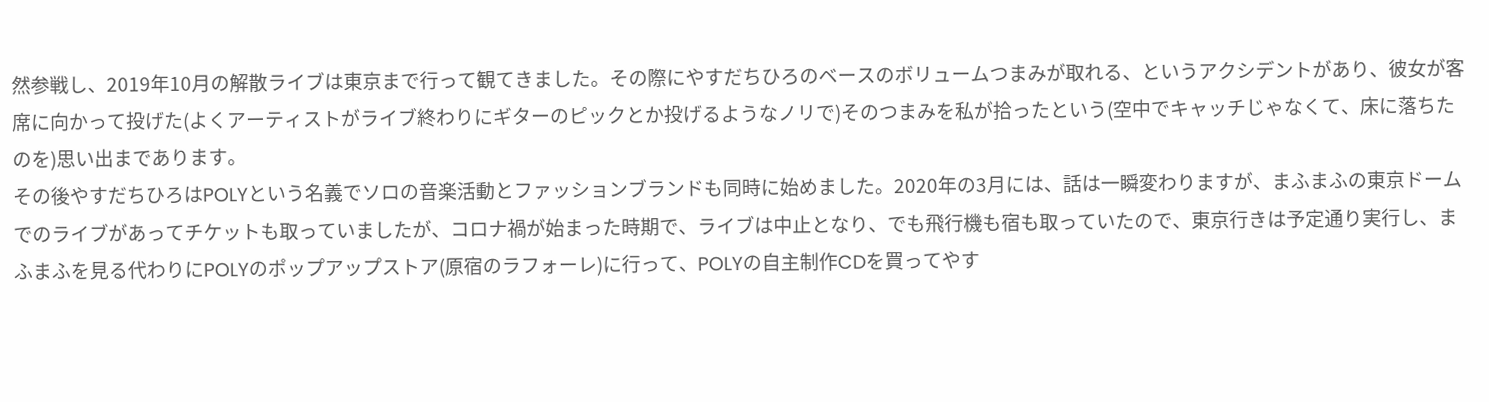然参戦し、2019年10月の解散ライブは東京まで行って観てきました。その際にやすだちひろのベースのボリュームつまみが取れる、というアクシデントがあり、彼女が客席に向かって投げた(よくアーティストがライブ終わりにギターのピックとか投げるようなノリで)そのつまみを私が拾ったという(空中でキャッチじゃなくて、床に落ちたのを)思い出まであります。
その後やすだちひろはPOLYという名義でソロの音楽活動とファッションブランドも同時に始めました。2020年の3月には、話は一瞬変わりますが、まふまふの東京ドームでのライブがあってチケットも取っていましたが、コロナ禍が始まった時期で、ライブは中止となり、でも飛行機も宿も取っていたので、東京行きは予定通り実行し、まふまふを見る代わりにPOLYのポップアップストア(原宿のラフォーレ)に行って、POLYの自主制作CDを買ってやす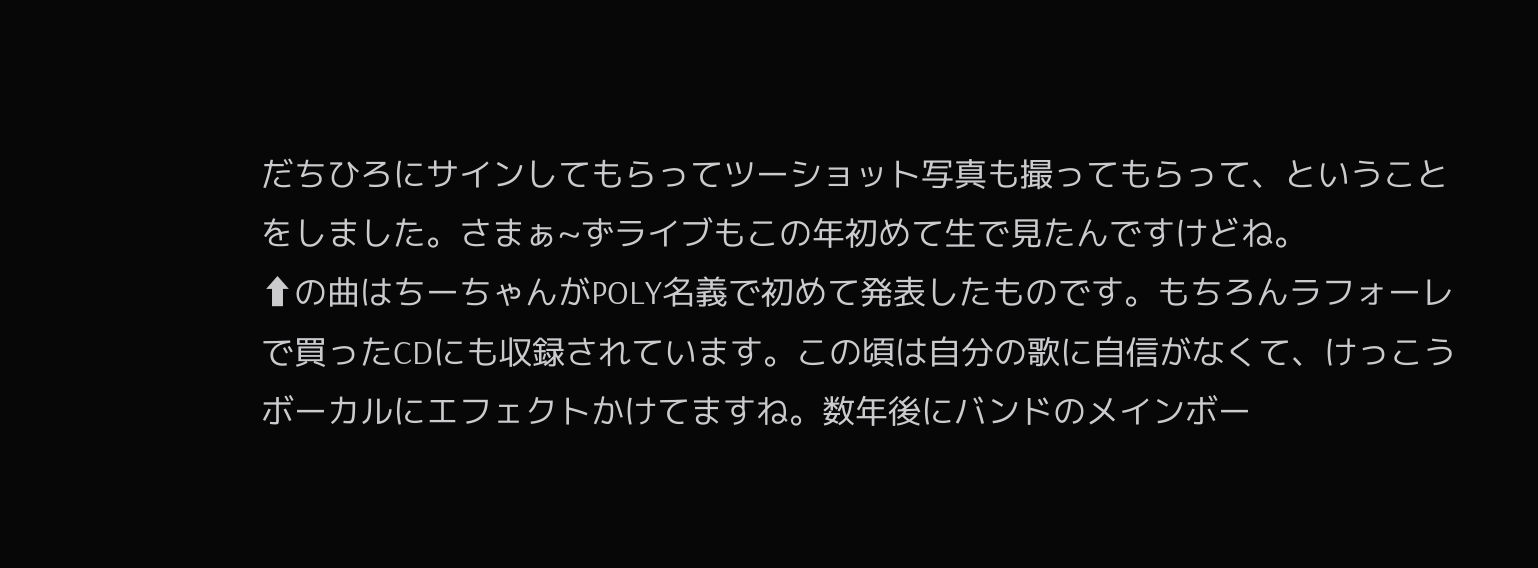だちひろにサインしてもらってツーショット写真も撮ってもらって、ということをしました。さまぁ~ずライブもこの年初めて生で見たんですけどね。
⬆の曲はちーちゃんがPOLY名義で初めて発表したものです。もちろんラフォーレで買ったCDにも収録されています。この頃は自分の歌に自信がなくて、けっこうボーカルにエフェクトかけてますね。数年後にバンドのメインボー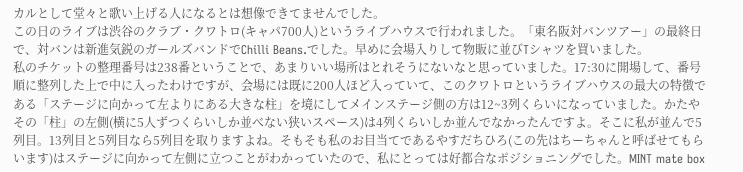カルとして堂々と歌い上げる人になるとは想像できてませんでした。
この日のライブは渋谷のクラブ・クワトロ(キャパ700人)というライブハウスで行われました。「東名阪対バンツアー」の最終日で、対バンは新進気鋭のガールズバンドでChilli Beans.でした。早めに会場入りして物販に並びTシャツを買いました。
私のチケットの整理番号は238番ということで、あまりいい場所はとれそうにないなと思っていました。17:30に開場して、番号順に整列した上で中に入ったわけですが、会場には既に200人ほど入っていて、このクワトロというライブハウスの最大の特徴である「ステージに向かって左よりにある大きな柱」を境にしてメインステージ側の方は12~3列くらいになっていました。かたやその「柱」の左側(横に5人ずつくらいしか並べない狭いスペース)は4列くらいしか並んでなかったんですよ。そこに私が並んで5列目。13列目と5列目なら5列目を取りますよね。そもそも私のお目当てであるやすだちひろ(この先はちーちゃんと呼ばせてもらいます)はステージに向かって左側に立つことがわかっていたので、私にとっては好都合なポジショニングでした。MINT mate box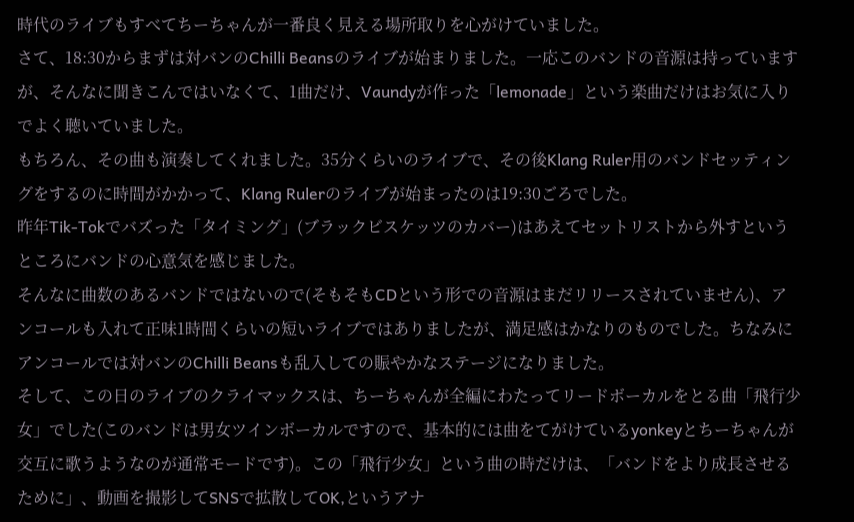時代のライブもすべてちーちゃんが一番良く見える場所取りを心がけていました。
さて、18:30からまずは対バンのChilli Beansのライブが始まりました。一応このバンドの音源は持っていますが、そんなに聞きこんではいなくて、1曲だけ、Vaundyが作った「lemonade」という楽曲だけはお気に入りでよく聴いていました。
もちろん、その曲も演奏してくれました。35分くらいのライブで、その後Klang Ruler用のバンドセッティングをするのに時間がかかって、Klang Rulerのライブが始まったのは19:30ごろでした。
昨年Tik-Tokでバズった「タイミング」(ブラックビスケッツのカバー)はあえてセットリストから外すというところにバンドの心意気を感じました。
そんなに曲数のあるバンドではないので(そもそもCDという形での音源はまだリリースされていません)、アンコールも入れて正味1時間くらいの短いライブではありましたが、満足感はかなりのものでした。ちなみにアンコールでは対バンのChilli Beansも乱入しての賑やかなステージになりました。
そして、この日のライブのクライマックスは、ちーちゃんが全編にわたってリードボーカルをとる曲「飛行少女」でした(このバンドは男女ツインボーカルですので、基本的には曲をてがけているyonkeyとちーちゃんが交互に歌うようなのが通常モードです)。この「飛行少女」という曲の時だけは、「バンドをより成長させるために」、動画を撮影してSNSで拡散してOK,というアナ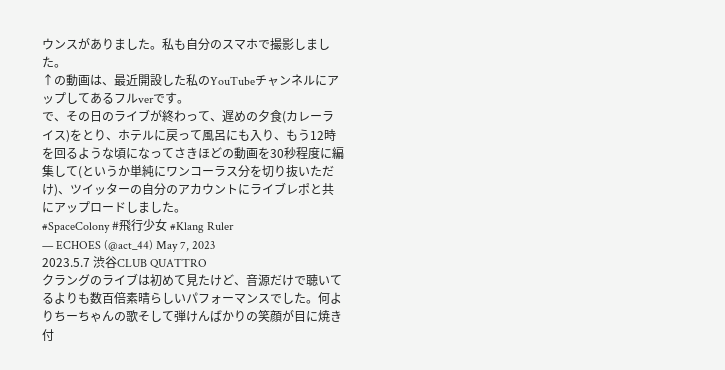ウンスがありました。私も自分のスマホで撮影しました。
↑の動画は、最近開設した私のYouTubeチャンネルにアップしてあるフルverです。
で、その日のライブが終わって、遅めの夕食(カレーライス)をとり、ホテルに戻って風呂にも入り、もう12時を回るような頃になってさきほどの動画を30秒程度に編集して(というか単純にワンコーラス分を切り抜いただけ)、ツイッターの自分のアカウントにライブレポと共にアップロードしました。
#SpaceColony #飛行少女 #Klang Ruler
— ECHOES (@act_44) May 7, 2023
2023.5.7 渋谷CLUB QUATTRO
クラングのライブは初めて見たけど、音源だけで聴いてるよりも数百倍素晴らしいパフォーマンスでした。何よりちーちゃんの歌そして弾けんばかりの笑顔が目に焼き付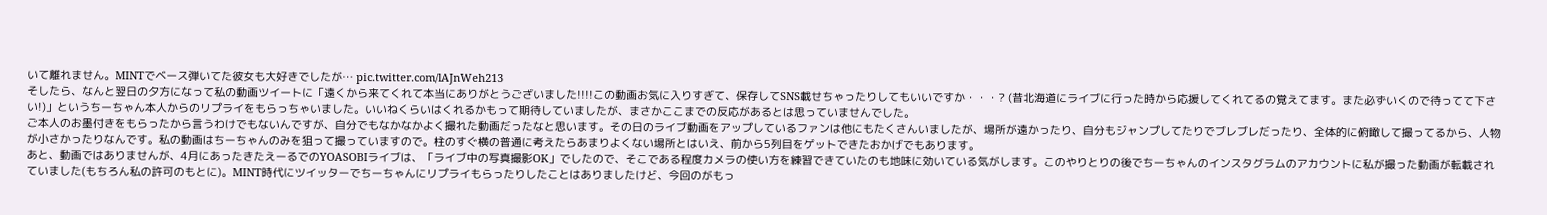いて離れません。MINTでベース弾いてた彼女も大好きでしたが… pic.twitter.com/lAJnWeh213
そしたら、なんと翌日の夕方になって私の動画ツイートに「遠くから来てくれて本当にありがとうございました!!!!この動画お気に入りすぎて、保存してSNS載せちゃったりしてもいいですか・・・? (昔北海道にライブに行った時から応援してくれてるの覚えてます。また必ずいくので待ってて下さい!)」というちーちゃん本人からのリプライをもらっちゃいました。いいねくらいはくれるかもって期待していましたが、まさかここまでの反応があるとは思っていませんでした。
ご本人のお墨付きをもらったから言うわけでもないんですが、自分でもなかなかよく撮れた動画だったなと思います。その日のライブ動画をアップしているファンは他にもたくさんいましたが、場所が遠かったり、自分もジャンプしてたりでブレブレだったり、全体的に俯瞰して撮ってるから、人物が小さかったりなんです。私の動画はちーちゃんのみを狙って撮っていますので。柱のすぐ横の普通に考えたらあまりよくない場所とはいえ、前から5列目をゲットできたおかげでもあります。
あと、動画ではありませんが、4月にあったきたえーるでのYOASOBIライブは、「ライブ中の写真撮影OK」でしたので、そこである程度カメラの使い方を練習できていたのも地味に効いている気がします。このやりとりの後でちーちゃんのインスタグラムのアカウントに私が撮った動画が転載されていました(もちろん私の許可のもとに)。MINT時代にツイッターでちーちゃんにリプライもらったりしたことはありましたけど、今回のがもっ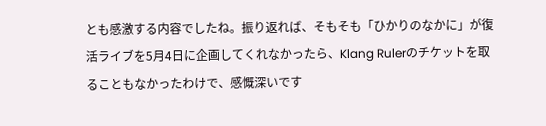とも感激する内容でしたね。振り返れば、そもそも「ひかりのなかに」が復活ライブを5月4日に企画してくれなかったら、Klang Rulerのチケットを取ることもなかったわけで、感慨深いです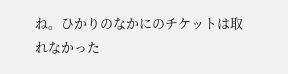ね。ひかりのなかにのチケットは取れなかった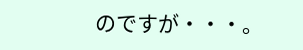のですが・・・。